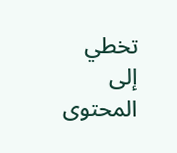تخطي إلى المحتوى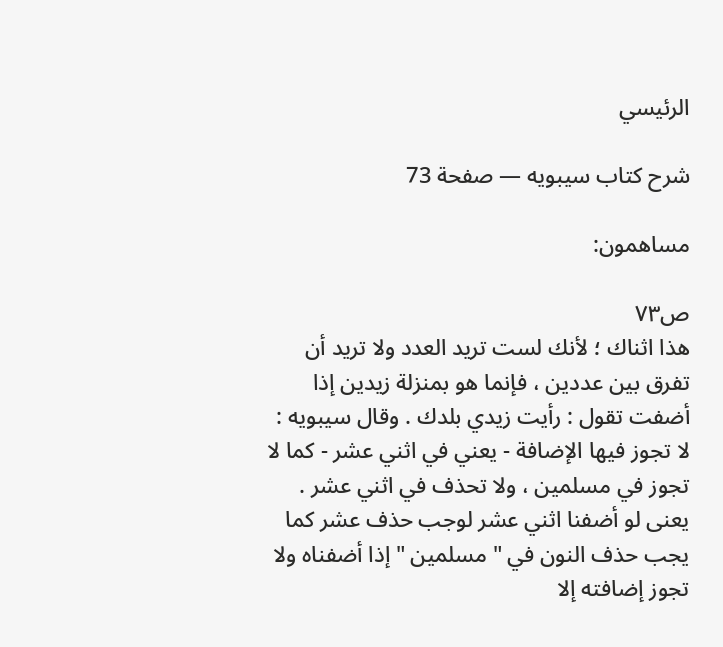الرئيسي

شرح كتاب سيبويه — صفحة 73

مساهمون:

ص٧٣
هذا اثناك ؛ لأنك لست تريد العدد ولا تريد أن تفرق بين عددين ، فإنما هو بمنزلة زيدين إذا أضفت تقول : رأيت زيدي بلدك . وقال سيبويه : لا تجوز فيها الإضافة - يعني في اثني عشر - كما لا تجوز في مسلمين ، ولا تحذف في اثني عشر . يعنى لو أضفنا اثني عشر لوجب حذف عشر كما يجب حذف النون في " مسلمين " إذا أضفناه ولا تجوز إضافته إلا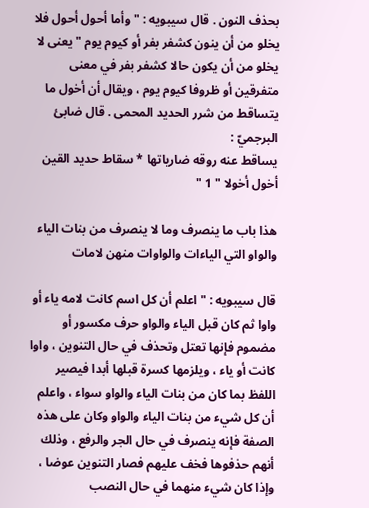بحذف النون . قال سيبويه : " وأما أحول أحول فلا يخلو من أن ينون كشفر بفر أو كيوم يوم " يعنى لا يخلو من أن يكون حالا كشفر بفر في معنى متفرقين أو ظروفا كيوم يوم ، ويقال أن أخول ما يتساقط من شرر الحديد المحمى . قال ضابئ البرجميّ :
يساقط عنه روقه ضارياتها * سقاط حديد القين أخول أخولا " 1 "

هذا باب ما ينصرف وما لا ينصرف من بنات الياء والواو التي الياءات والواوات منهن لامات

قال سيبويه : " اعلم أن كل اسم كانت لامه ياء أو واوا ثم كان قبل الياء والواو حرف مكسور أو مضموم فإنها تعتل وتحذف في حال التنوين ، واوا كانت أو ياء ، ويلزمها كسرة قبلها أبدا فيصير اللفظ بما كان من بنات الياء والواو سواء ، واعلم أن كل شيء من بنات الياء والواو وكان على هذه الصفة فإنه ينصرف في حال الجر والرفع ، وذلك أنهم حذفوها فخف عليهم فصار التنوين عوضا ، وإذا كان شيء منهما في حال النصب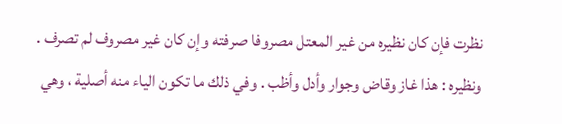نظرت فإن كان نظيره من غير المعتل مصروفا صرفته وإن كان غير مصروف لم تصرف . ونظيره : هذا غاز وقاض وجوار وأدل وأظب . وفي ذلك ما تكون الياء منه أصلية ، وهي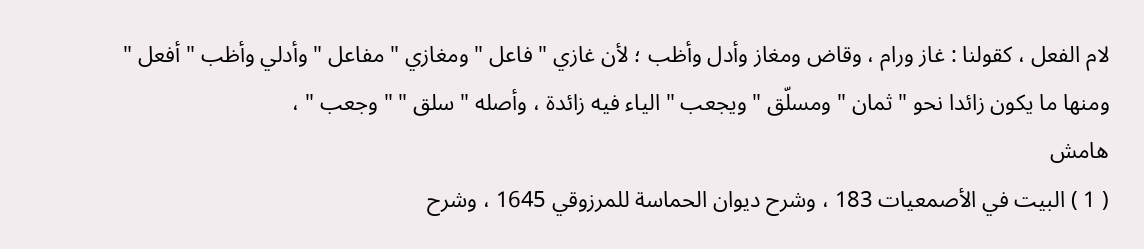لام الفعل ، كقولنا : غاز ورام ، وقاض ومغاز وأدل وأظب ؛ لأن غازي " فاعل " ومغازي " مفاعل " وأدلي وأظب " أفعل " ومنها ما يكون زائدا نحو " ثمان " ومسلّق " ويجعب " الياء فيه زائدة ، وأصله " سلق " " وجعب " ،
هامش
( 1 ) البيت في الأصمعيات 183 ، وشرح ديوان الحماسة للمرزوقي 1645 ، وشرح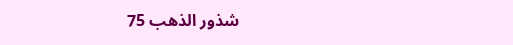شذور الذهب 75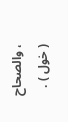، والصحاح ( خول ) .